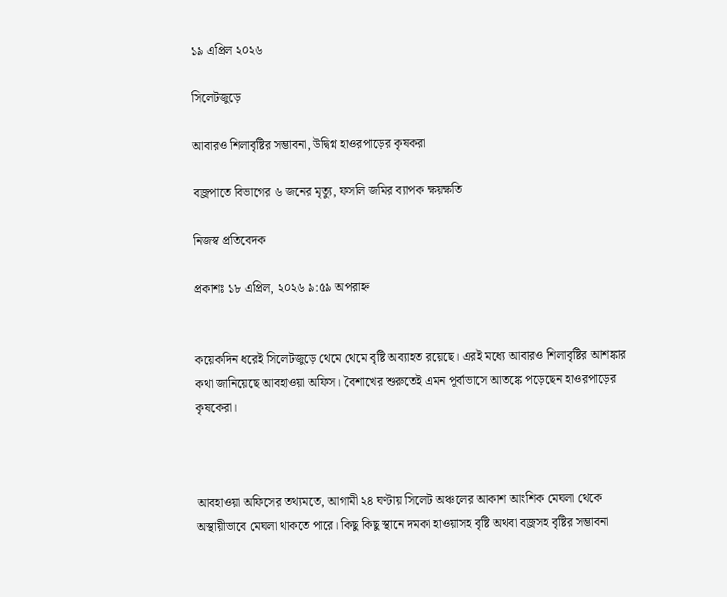১৯ এপ্রিল ২০২৬

সিলেটজুড়ে

আবারও শিলাবৃষ্টির সম্ভাবনা, উদ্বিগ্ন হাওরপাড়ের কৃষকরা

বজ্রপাতে বিভাগের ৬ জনের মৃত্যু, ফসলি জমির ব্যাপক ক্ষয়ক্ষতি

নিজস্ব প্রতিবেদক

প্রকাশঃ ১৮ এপ্রিল, ২০২৬ ৯:৫৯ অপরাহ্ন


কয়েকদিন ধরেই সিলেটজুড়ে থেমে থেমে বৃষ্টি অব্যাহত রয়েছে। এরই মধ্যে আবারও শিলাবৃষ্টির আশঙ্কার কথা জানিয়েছে আবহাওয়া অফিস। বৈশাখের শুরুতেই এমন পূর্বাভাসে আতঙ্কে পড়েছেন হাওরপাড়ের কৃষকেরা।



আবহাওয়া অফিসের তথ্যমতে, আগামী ২৪ ঘণ্টায় সিলেট অঞ্চলের আকাশ আংশিক মেঘলা থেকে অস্থায়ীভাবে মেঘলা থাকতে পারে। কিছু কিছু স্থানে দমকা হাওয়াসহ বৃষ্টি অথবা বজ্রসহ বৃষ্টির সম্ভাবনা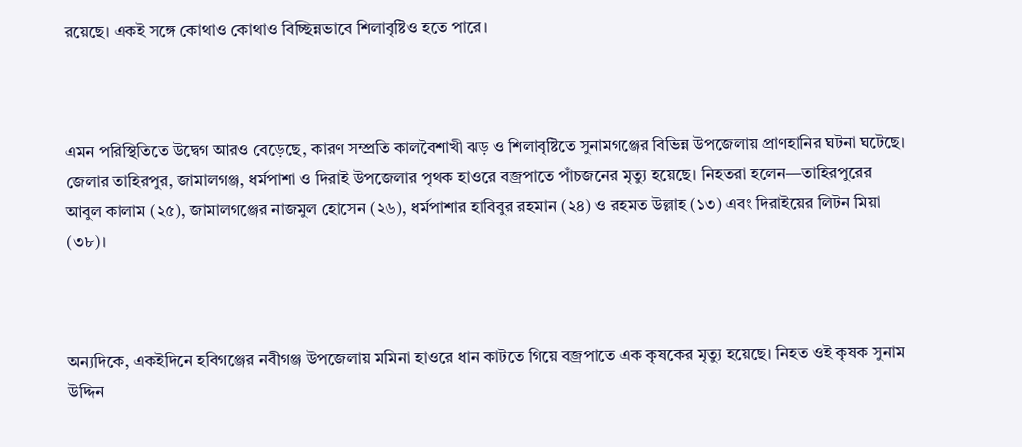রয়েছে। একই সঙ্গে কোথাও কোথাও বিচ্ছিন্নভাবে শিলাবৃষ্টিও হতে পারে।



এমন পরিস্থিতিতে উদ্বেগ আরও বেড়েছে, কারণ সম্প্রতি কালবৈশাখী ঝড় ও শিলাবৃষ্টিতে সুনামগঞ্জের বিভিন্ন উপজেলায় প্রাণহানির ঘটনা ঘটেছে। জেলার তাহিরপুর, জামালগঞ্জ, ধর্মপাশা ও দিরাই উপজেলার পৃথক হাওরে বজ্রপাতে পাঁচজনের মৃত্যু হয়েছে। নিহতরা হলেন—তাহিরপুরের আবুল কালাম (২৫), জামালগঞ্জের নাজমুল হোসেন (২৬), ধর্মপাশার হাবিবুর রহমান (২৪) ও রহমত উল্লাহ (১৩) এবং দিরাইয়ের লিটন মিয়া (৩৮)।



অন্যদিকে, একইদিনে হবিগঞ্জের নবীগঞ্জ উপজেলায় মমিনা হাওরে ধান কাটতে গিয়ে বজ্রপাতে এক কৃষকের মৃত্যু হয়েছে। নিহত ওই কৃষক সুনাম উদ্দিন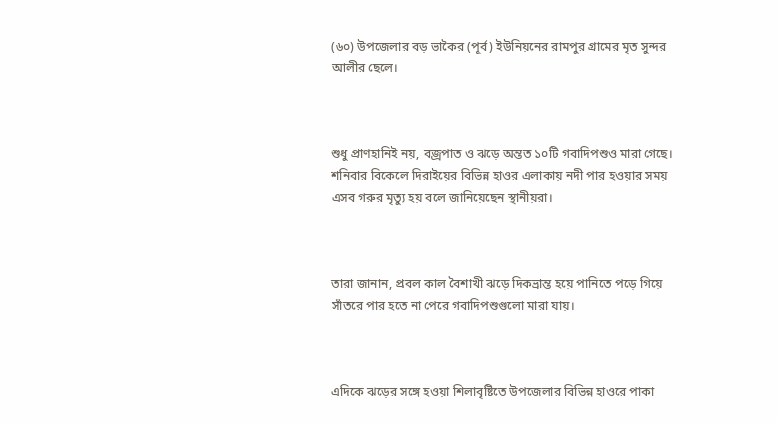(৬০) উপজেলার বড় ভাকৈর (পূর্ব) ইউনিয়নের রামপুর গ্রামের মৃত সুন্দর আলীর ছেলে।



শুধু প্রাণহানিই নয়, বজ্রপাত ও ঝড়ে অন্তত ১০টি গবাদিপশুও মারা গেছে। শনিবার বিকেলে দিরাইয়ের বিভিন্ন হাওর এলাকায় নদী পার হওয়ার সময় এসব গরুর মৃত্যু হয় বলে জানিয়েছেন স্থানীয়রা।



তারা জানান, প্রবল কাল বৈশাখী ঝড়ে দিকভ্রান্ত হয়ে পানিতে পড়ে গিয়ে সাঁতরে পার হতে না পেরে গবাদিপশুগুলো মারা যায়।



এদিকে ঝড়ের সঙ্গে হওয়া শিলাবৃষ্টিতে উপজেলার বিভিন্ন হাওরে পাকা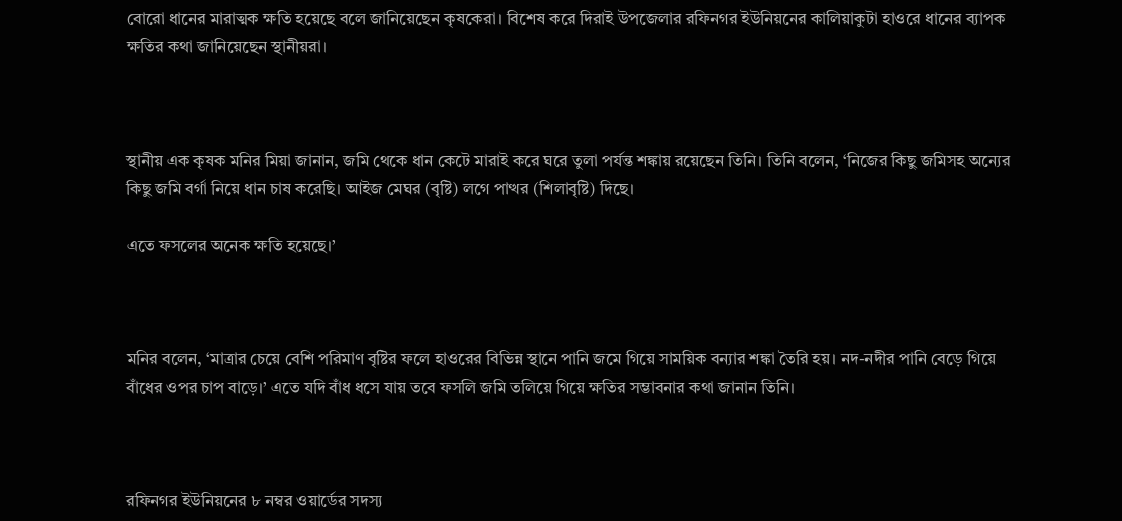বোরো ধানের মারাত্মক ক্ষতি হয়েছে বলে জানিয়েছেন কৃষকেরা। বিশেষ করে দিরাই উপজেলার রফিনগর ইউনিয়নের কালিয়াকুটা হাওরে ধানের ব্যাপক ক্ষতির কথা জানিয়েছেন স্থানীয়রা।



স্থানীয় এক কৃষক মনির মিয়া জানান, জমি থেকে ধান কেটে মারাই করে ঘরে তুলা পর্যন্ত শঙ্কায় রয়েছেন তিনি। তিনি বলেন, ‘নিজের কিছু জমিসহ অন্যের কিছু জমি বর্গা নিয়ে ধান চাষ করেছি। আইজ মেঘর (বৃষ্টি) লগে পাত্থর (শিলাবৃষ্টি) দিছে।

এতে ফসলের অনেক ক্ষতি হয়েছে।’



মনির বলেন, ‘মাত্রার চেয়ে বেশি পরিমাণ বৃষ্টির ফলে হাওরের বিভিন্ন স্থানে পানি জমে গিয়ে সাময়িক বন্যার শঙ্কা তৈরি হয়। নদ-নদীর পানি বেড়ে গিয়ে বাঁধের ওপর চাপ বাড়ে।’ এতে যদি বাঁধ ধসে যায় তবে ফসলি জমি তলিয়ে গিয়ে ক্ষতির সম্ভাবনার কথা জানান তিনি।



রফিনগর ইউনিয়নের ৮ নম্বর ওয়ার্ডের সদস্য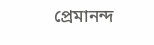প্রেমানন্দ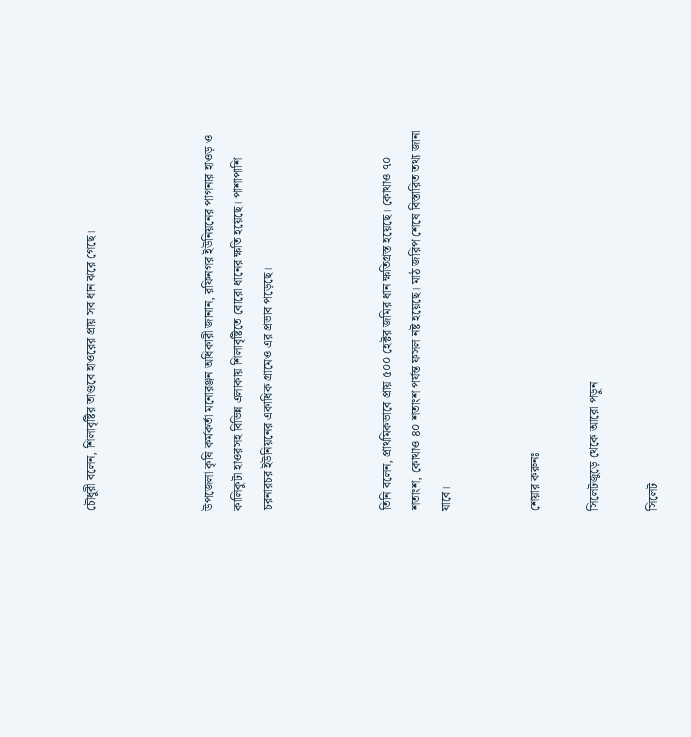চৌধুরী বলেন, শিলাবৃষ্টির তাণ্ডবে হাওরের প্রায় সব ধান ঝরে গেছে।



উপজেলা কৃষি কর্মকর্তা মনোরঞ্জন অধিকারী জানান, রফিনগর ইউনিয়নের পাগনার হাওড় ও কালিকুটা হাওরসহ বিভিন্ন এলাকায় শিলাবৃষ্টিতে বোরো ধানের ক্ষতি হয়েছে। পাশাপাশি চরনারচর ইউনিয়নের একাধিক গ্রামেও এর প্রভাব পড়েছে।



তিনি বলেন, প্রাথমিকভাবে প্রায় ৫০০ হেক্টর জমির ধান ক্ষতিগ্রস্ত হয়েছে। কোথাও ৭০ শতাংশ, কোথাও ৪০ শতাংশ পর্যন্ত ফসল নষ্ট হয়েছে। মাঠ জরিপ শেষে বিস্তারিত তথ্য জানা যাবে।


শেয়ার করুনঃ

সিলেটজুড়ে থেকে আরো পড়ুন

সিলেট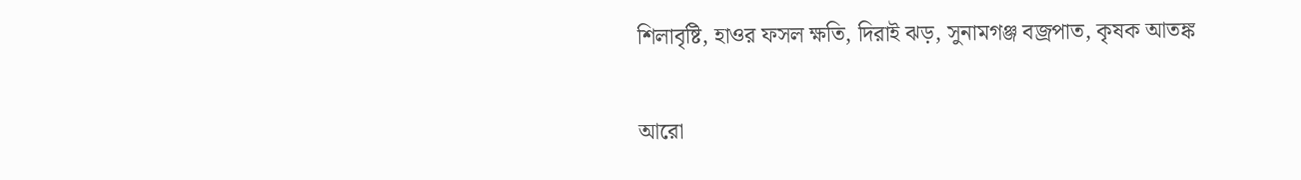শিলাবৃষ্টি, হাওর ফসল ক্ষতি, দিরাই ঝড়, সুনামগঞ্জ বজ্রপাত, কৃষক আতঙ্ক

আরো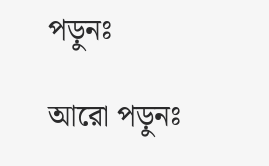পড়ুনঃ

আরো পড়ুনঃ